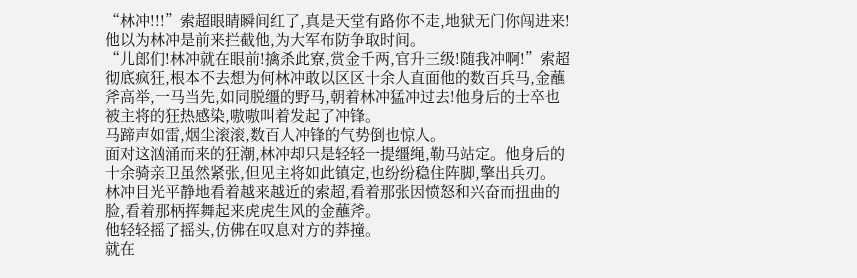“林冲!!!”索超眼睛瞬间红了,真是天堂有路你不走,地狱无门你闯进来!他以为林冲是前来拦截他,为大军布防争取时间。
“儿郎们!林冲就在眼前!擒杀此寮,赏金千两,官升三级!随我冲啊!”索超彻底疯狂,根本不去想为何林冲敢以区区十余人直面他的数百兵马,金蘸斧高举,一马当先,如同脱缰的野马,朝着林冲猛冲过去!他身后的士卒也被主将的狂热感染,嗷嗷叫着发起了冲锋。
马蹄声如雷,烟尘滚滚,数百人冲锋的气势倒也惊人。
面对这汹涌而来的狂潮,林冲却只是轻轻一提缰绳,勒马站定。他身后的十余骑亲卫虽然紧张,但见主将如此镇定,也纷纷稳住阵脚,擎出兵刃。
林冲目光平静地看着越来越近的索超,看着那张因愤怒和兴奋而扭曲的脸,看着那柄挥舞起来虎虎生风的金蘸斧。
他轻轻摇了摇头,仿佛在叹息对方的莽撞。
就在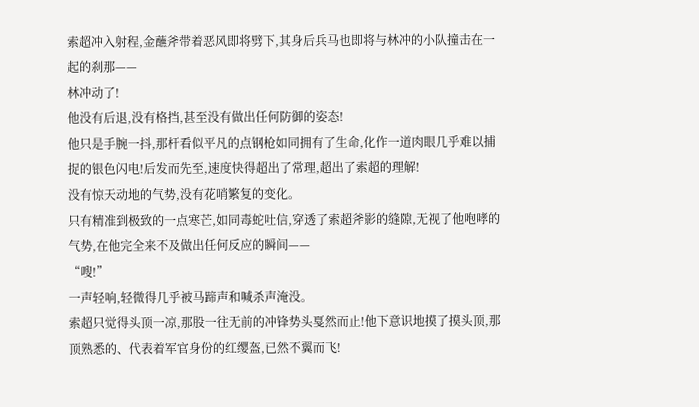索超冲入射程,金蘸斧带着恶风即将劈下,其身后兵马也即将与林冲的小队撞击在一起的刹那——
林冲动了!
他没有后退,没有格挡,甚至没有做出任何防御的姿态!
他只是手腕一抖,那杆看似平凡的点钢枪如同拥有了生命,化作一道肉眼几乎难以捕捉的银色闪电!后发而先至,速度快得超出了常理,超出了索超的理解!
没有惊天动地的气势,没有花哨繁复的变化。
只有精准到极致的一点寒芒,如同毒蛇吐信,穿透了索超斧影的缝隙,无视了他咆哮的气势,在他完全来不及做出任何反应的瞬间——
“嗖!”
一声轻响,轻微得几乎被马蹄声和喊杀声淹没。
索超只觉得头顶一凉,那股一往无前的冲锋势头戛然而止!他下意识地摸了摸头顶,那顶熟悉的、代表着军官身份的红缨盔,已然不翼而飞!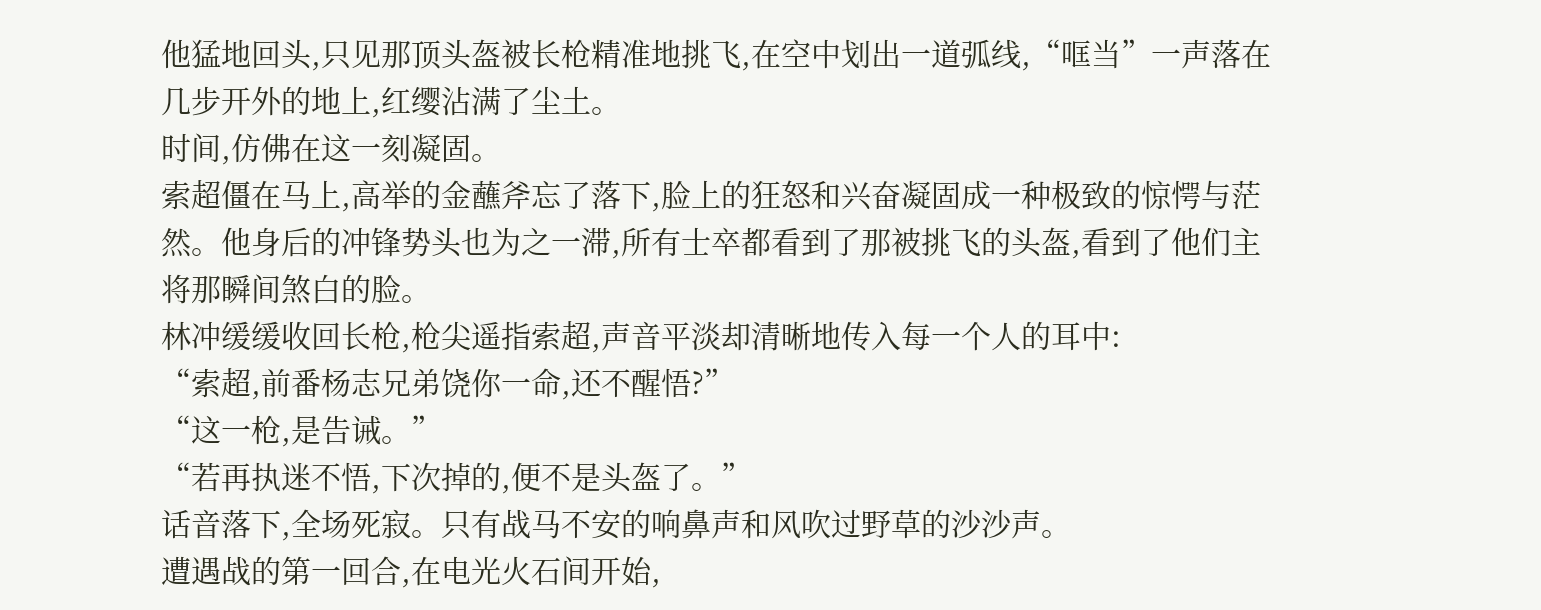他猛地回头,只见那顶头盔被长枪精准地挑飞,在空中划出一道弧线,“哐当”一声落在几步开外的地上,红缨沾满了尘土。
时间,仿佛在这一刻凝固。
索超僵在马上,高举的金蘸斧忘了落下,脸上的狂怒和兴奋凝固成一种极致的惊愕与茫然。他身后的冲锋势头也为之一滞,所有士卒都看到了那被挑飞的头盔,看到了他们主将那瞬间煞白的脸。
林冲缓缓收回长枪,枪尖遥指索超,声音平淡却清晰地传入每一个人的耳中:
“索超,前番杨志兄弟饶你一命,还不醒悟?”
“这一枪,是告诫。”
“若再执迷不悟,下次掉的,便不是头盔了。”
话音落下,全场死寂。只有战马不安的响鼻声和风吹过野草的沙沙声。
遭遇战的第一回合,在电光火石间开始,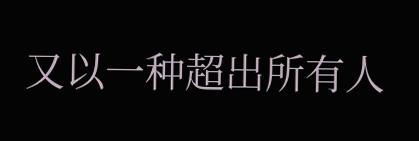又以一种超出所有人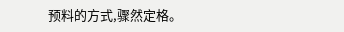预料的方式,骤然定格。